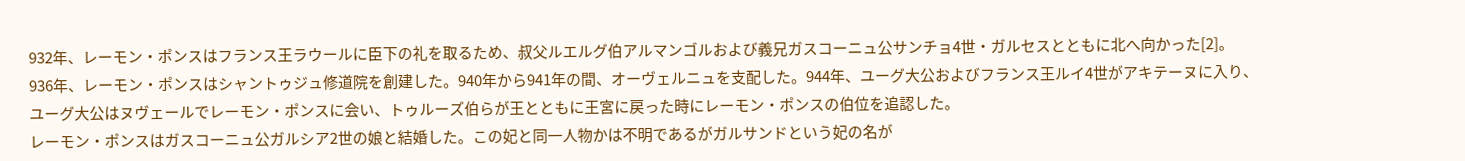932年、レーモン・ポンスはフランス王ラウールに臣下の礼を取るため、叔父ルエルグ伯アルマンゴルおよび義兄ガスコーニュ公サンチョ4世・ガルセスとともに北へ向かった[2]。
936年、レーモン・ポンスはシャントゥジュ修道院を創建した。940年から941年の間、オーヴェルニュを支配した。944年、ユーグ大公およびフランス王ルイ4世がアキテーヌに入り、ユーグ大公はヌヴェールでレーモン・ポンスに会い、トゥルーズ伯らが王とともに王宮に戻った時にレーモン・ポンスの伯位を追認した。
レーモン・ポンスはガスコーニュ公ガルシア2世の娘と結婚した。この妃と同一人物かは不明であるがガルサンドという妃の名が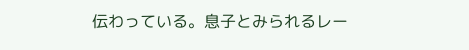伝わっている。息子とみられるレー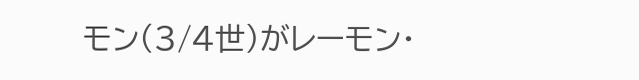モン(3/4世)がレーモン・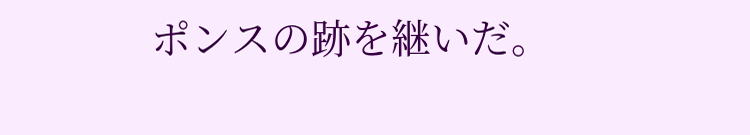ポンスの跡を継いだ。